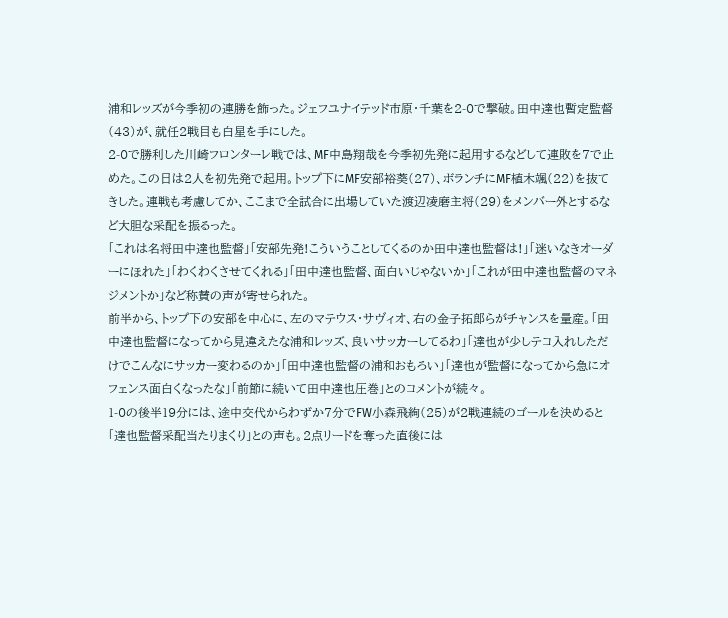浦和レッズが今季初の連勝を飾った。ジェフユナイテッド市原・千葉を2-0で撃破。田中達也暫定監督(43)が、就任2戦目も白星を手にした。
2-0で勝利した川崎フロンターレ戦では、MF中島翔哉を今季初先発に起用するなどして連敗を7で止めた。この日は2人を初先発で起用。トップ下にMF安部裕葵(27)、ボランチにMF植木颯(22)を抜てきした。連戦も考慮してか、ここまで全試合に出場していた渡辺凌磨主将(29)をメンバー外とするなど大胆な采配を振るった。
「これは名将田中達也監督」「安部先発!こういうことしてくるのか田中達也監督は!」「迷いなきオーダーにほれた」「わくわくさせてくれる」「田中達也監督、面白いじゃないか」「これが田中達也監督のマネジメントか」など称賛の声が寄せられた。
前半から、トップ下の安部を中心に、左のマテウス・サヴィオ、右の金子拓郎らがチャンスを量産。「田中達也監督になってから見違えたな浦和レッズ、良いサッカーしてるわ」「達也が少しテコ入れしただけでこんなにサッカー変わるのか」「田中達也監督の浦和おもろい」「達也が監督になってから急にオフェンス面白くなったな」「前節に続いて田中達也圧巻」とのコメントが続々。
1-0の後半19分には、途中交代からわずか7分でFW小森飛絢(25)が2戦連続のゴールを決めると「達也監督采配当たりまくり」との声も。2点リードを奪った直後には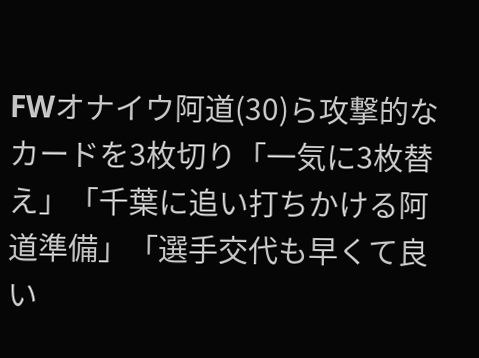FWオナイウ阿道(30)ら攻撃的なカードを3枚切り「一気に3枚替え」「千葉に追い打ちかける阿道準備」「選手交代も早くて良い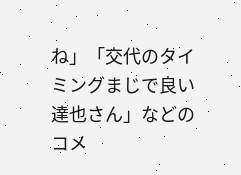ね」「交代のタイミングまじで良い達也さん」などのコメ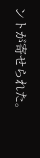ントが寄せられた。